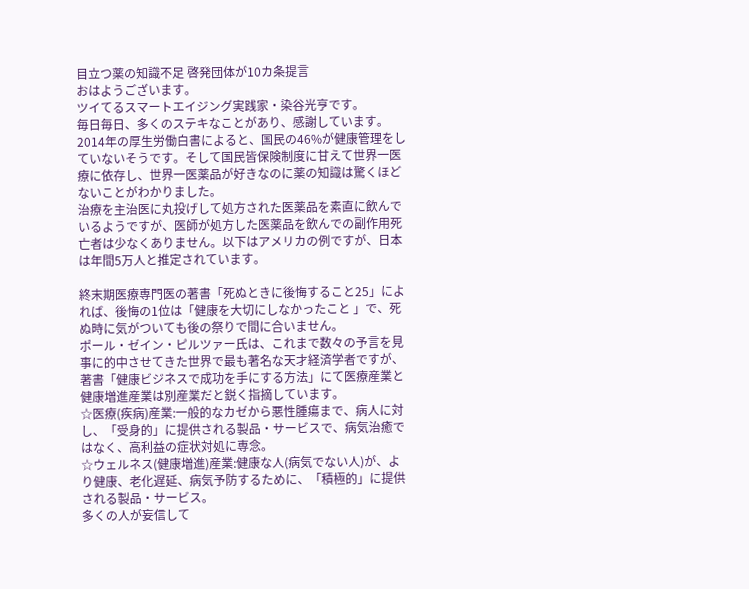目立つ薬の知識不足 啓発団体が10カ条提言
おはようございます。
ツイてるスマートエイジング実践家・染谷光亨です。
毎日毎日、多くのステキなことがあり、感謝しています。
2014年の厚生労働白書によると、国民の46%が健康管理をしていないそうです。そして国民皆保険制度に甘えて世界一医療に依存し、世界一医薬品が好きなのに薬の知識は驚くほどないことがわかりました。
治療を主治医に丸投げして処方された医薬品を素直に飲んでいるようですが、医師が処方した医薬品を飲んでの副作用死亡者は少なくありません。以下はアメリカの例ですが、日本は年間5万人と推定されています。

終末期医療専門医の著書「死ぬときに後悔すること25」によれば、後悔の1位は「健康を大切にしなかったこと 」で、死ぬ時に気がついても後の祭りで間に合いません。
ポール・ゼイン・ピルツァー氏は、これまで数々の予言を見事に的中させてきた世界で最も著名な天才経済学者ですが、著書「健康ビジネスで成功を手にする方法」にて医療産業と健康増進産業は別産業だと鋭く指摘しています。
☆医療(疾病)産業:一般的なカゼから悪性腫瘍まで、病人に対し、「受身的」に提供される製品・サービスで、病気治癒ではなく、高利益の症状対処に専念。
☆ウェルネス(健康増進)産業:健康な人(病気でない人)が、より健康、老化遅延、病気予防するために、「積極的」に提供される製品・サービス。
多くの人が妄信して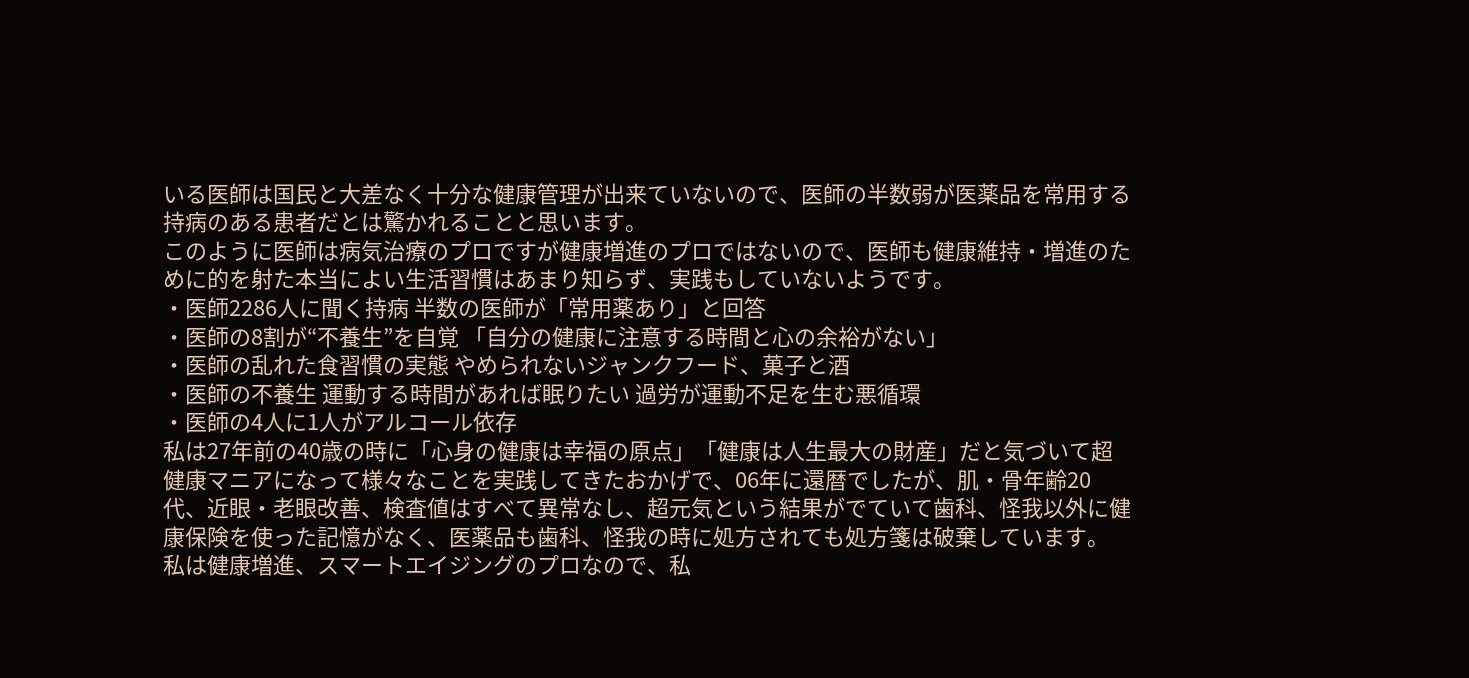いる医師は国民と大差なく十分な健康管理が出来ていないので、医師の半数弱が医薬品を常用する持病のある患者だとは驚かれることと思います。
このように医師は病気治療のプロですが健康増進のプロではないので、医師も健康維持・増進のために的を射た本当によい生活習慣はあまり知らず、実践もしていないようです。
・医師2286人に聞く持病 半数の医師が「常用薬あり」と回答
・医師の8割が“不養生”を自覚 「自分の健康に注意する時間と心の余裕がない」
・医師の乱れた食習慣の実態 やめられないジャンクフード、菓子と酒
・医師の不養生 運動する時間があれば眠りたい 過労が運動不足を生む悪循環
・医師の4人に1人がアルコール依存
私は27年前の40歳の時に「心身の健康は幸福の原点」「健康は人生最大の財産」だと気づいて超健康マニアになって様々なことを実践してきたおかげで、06年に還暦でしたが、肌・骨年齢20代、近眼・老眼改善、検査値はすべて異常なし、超元気という結果がでていて歯科、怪我以外に健康保険を使った記憶がなく、医薬品も歯科、怪我の時に処方されても処方箋は破棄しています。
私は健康増進、スマートエイジングのプロなので、私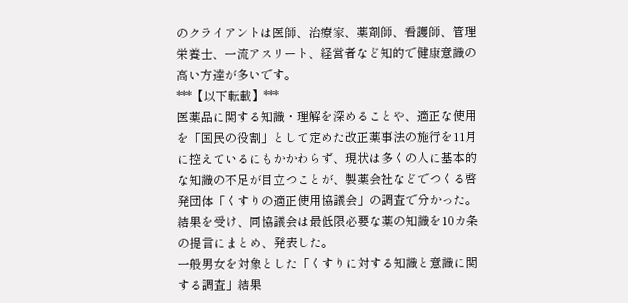のクライアントは医師、治療家、薬剤師、看護師、管理栄養士、一流アスリート、経営者など知的で健康意識の高い方達が多いです。
***【以下転載】***
医薬品に関する知識・理解を深めることや、適正な使用を「国民の役割」として定めた改正薬事法の施行を11月に控えているにもかかわらず、現状は多くの人に基本的な知識の不足が目立つことが、製薬会社などでつくる啓発団体「くすりの適正使用協議会」の調査で分かった。
結果を受け、同協議会は最低限必要な薬の知識を10カ条の提言にまとめ、発表した。
一般男女を対象とした「くすりに対する知識と意識に関する調査」結果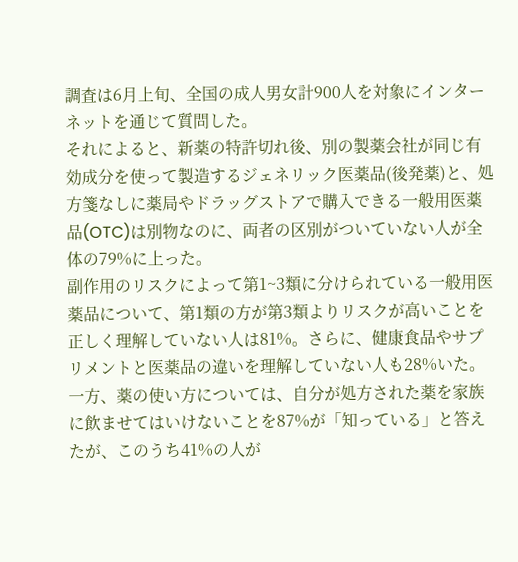調査は6月上旬、全国の成人男女計900人を対象にインターネットを通じて質問した。
それによると、新薬の特許切れ後、別の製薬会社が同じ有効成分を使って製造するジェネリック医薬品(後発薬)と、処方箋なしに薬局やドラッグストアで購入できる一般用医薬品(OTC)は別物なのに、両者の区別がついていない人が全体の79%に上った。
副作用のリスクによって第1~3類に分けられている一般用医薬品について、第1類の方が第3類よりリスクが高いことを正しく理解していない人は81%。さらに、健康食品やサプリメントと医薬品の違いを理解していない人も28%いた。
一方、薬の使い方については、自分が処方された薬を家族に飲ませてはいけないことを87%が「知っている」と答えたが、このうち41%の人が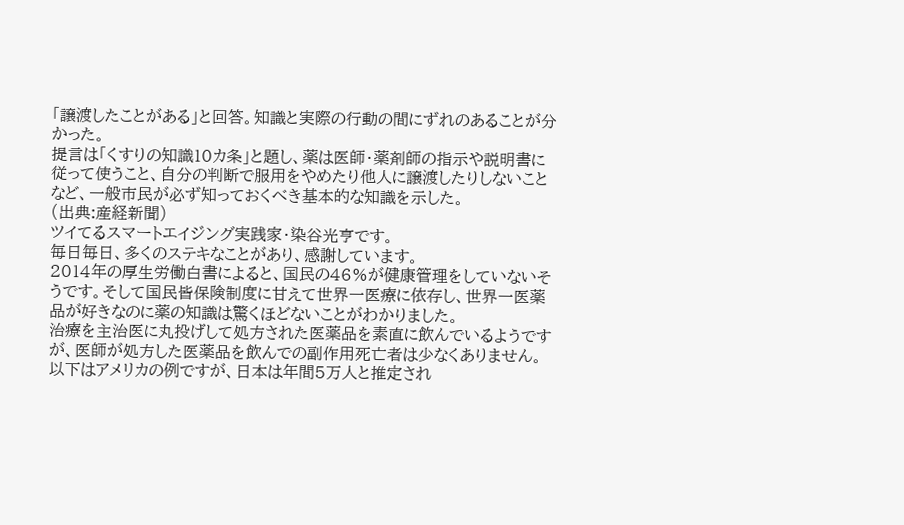「譲渡したことがある」と回答。知識と実際の行動の間にずれのあることが分かった。
提言は「くすりの知識10カ条」と題し、薬は医師・薬剤師の指示や説明書に従って使うこと、自分の判断で服用をやめたり他人に譲渡したりしないことなど、一般市民が必ず知っておくべき基本的な知識を示した。
(出典:産経新聞)
ツイてるスマートエイジング実践家・染谷光亨です。
毎日毎日、多くのステキなことがあり、感謝しています。
2014年の厚生労働白書によると、国民の46%が健康管理をしていないそうです。そして国民皆保険制度に甘えて世界一医療に依存し、世界一医薬品が好きなのに薬の知識は驚くほどないことがわかりました。
治療を主治医に丸投げして処方された医薬品を素直に飲んでいるようですが、医師が処方した医薬品を飲んでの副作用死亡者は少なくありません。以下はアメリカの例ですが、日本は年間5万人と推定され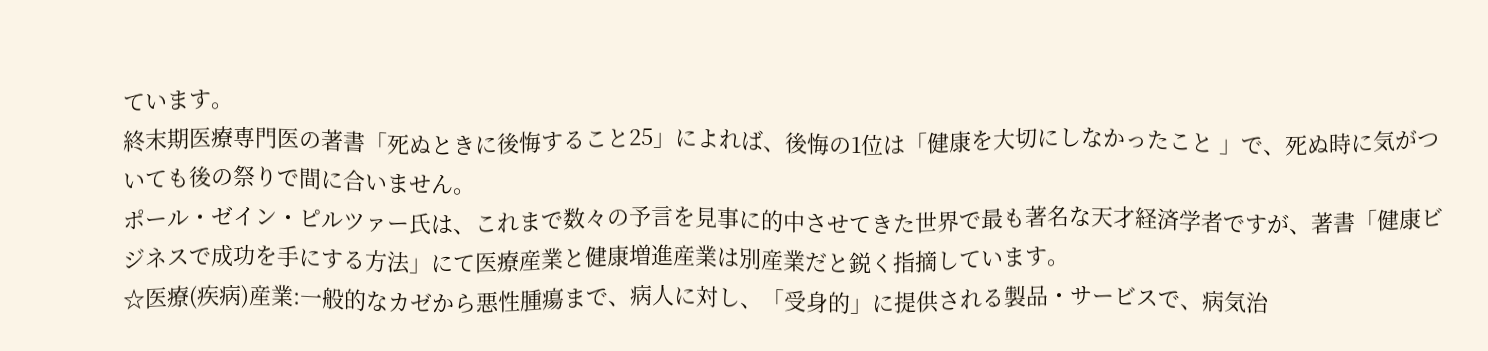ています。
終末期医療専門医の著書「死ぬときに後悔すること25」によれば、後悔の1位は「健康を大切にしなかったこと 」で、死ぬ時に気がついても後の祭りで間に合いません。
ポール・ゼイン・ピルツァー氏は、これまで数々の予言を見事に的中させてきた世界で最も著名な天才経済学者ですが、著書「健康ビジネスで成功を手にする方法」にて医療産業と健康増進産業は別産業だと鋭く指摘しています。
☆医療(疾病)産業:一般的なカゼから悪性腫瘍まで、病人に対し、「受身的」に提供される製品・サービスで、病気治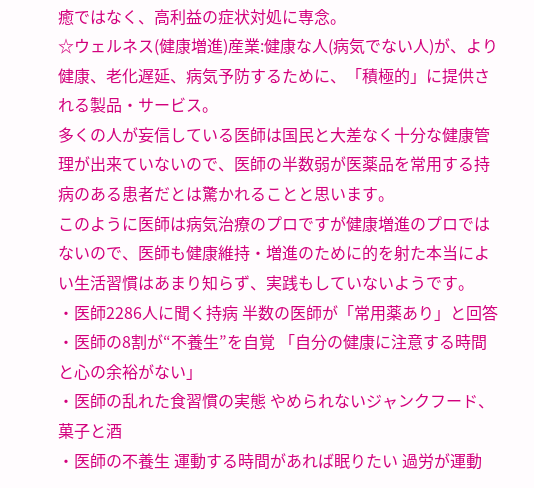癒ではなく、高利益の症状対処に専念。
☆ウェルネス(健康増進)産業:健康な人(病気でない人)が、より健康、老化遅延、病気予防するために、「積極的」に提供される製品・サービス。
多くの人が妄信している医師は国民と大差なく十分な健康管理が出来ていないので、医師の半数弱が医薬品を常用する持病のある患者だとは驚かれることと思います。
このように医師は病気治療のプロですが健康増進のプロではないので、医師も健康維持・増進のために的を射た本当によい生活習慣はあまり知らず、実践もしていないようです。
・医師2286人に聞く持病 半数の医師が「常用薬あり」と回答
・医師の8割が“不養生”を自覚 「自分の健康に注意する時間と心の余裕がない」
・医師の乱れた食習慣の実態 やめられないジャンクフード、菓子と酒
・医師の不養生 運動する時間があれば眠りたい 過労が運動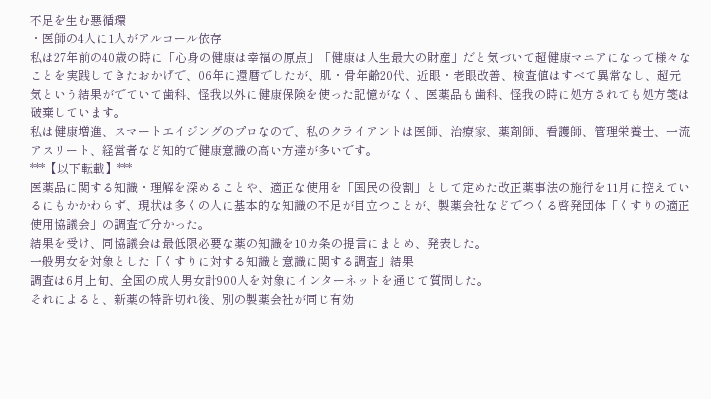不足を生む悪循環
・医師の4人に1人がアルコール依存
私は27年前の40歳の時に「心身の健康は幸福の原点」「健康は人生最大の財産」だと気づいて超健康マニアになって様々なことを実践してきたおかげで、06年に還暦でしたが、肌・骨年齢20代、近眼・老眼改善、検査値はすべて異常なし、超元気という結果がでていて歯科、怪我以外に健康保険を使った記憶がなく、医薬品も歯科、怪我の時に処方されても処方箋は破棄しています。
私は健康増進、スマートエイジングのプロなので、私のクライアントは医師、治療家、薬剤師、看護師、管理栄養士、一流アスリート、経営者など知的で健康意識の高い方達が多いです。
***【以下転載】***
医薬品に関する知識・理解を深めることや、適正な使用を「国民の役割」として定めた改正薬事法の施行を11月に控えているにもかかわらず、現状は多くの人に基本的な知識の不足が目立つことが、製薬会社などでつくる啓発団体「くすりの適正使用協議会」の調査で分かった。
結果を受け、同協議会は最低限必要な薬の知識を10カ条の提言にまとめ、発表した。
一般男女を対象とした「くすりに対する知識と意識に関する調査」結果
調査は6月上旬、全国の成人男女計900人を対象にインターネットを通じて質問した。
それによると、新薬の特許切れ後、別の製薬会社が同じ有効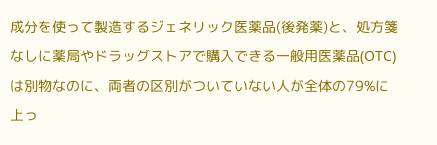成分を使って製造するジェネリック医薬品(後発薬)と、処方箋なしに薬局やドラッグストアで購入できる一般用医薬品(OTC)は別物なのに、両者の区別がついていない人が全体の79%に上っ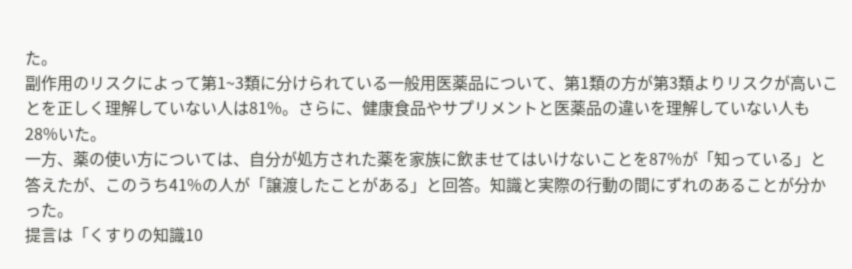た。
副作用のリスクによって第1~3類に分けられている一般用医薬品について、第1類の方が第3類よりリスクが高いことを正しく理解していない人は81%。さらに、健康食品やサプリメントと医薬品の違いを理解していない人も28%いた。
一方、薬の使い方については、自分が処方された薬を家族に飲ませてはいけないことを87%が「知っている」と答えたが、このうち41%の人が「譲渡したことがある」と回答。知識と実際の行動の間にずれのあることが分かった。
提言は「くすりの知識10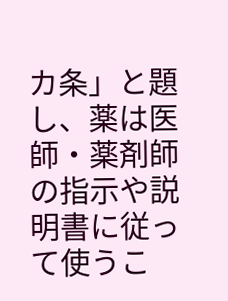カ条」と題し、薬は医師・薬剤師の指示や説明書に従って使うこ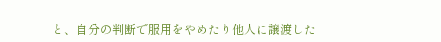と、自分の判断で服用をやめたり他人に譲渡した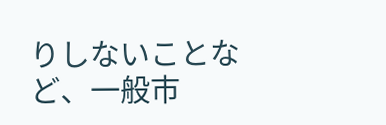りしないことなど、一般市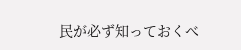民が必ず知っておくべ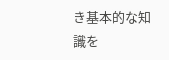き基本的な知識を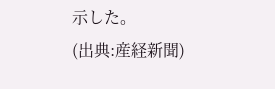示した。
(出典:産経新聞)